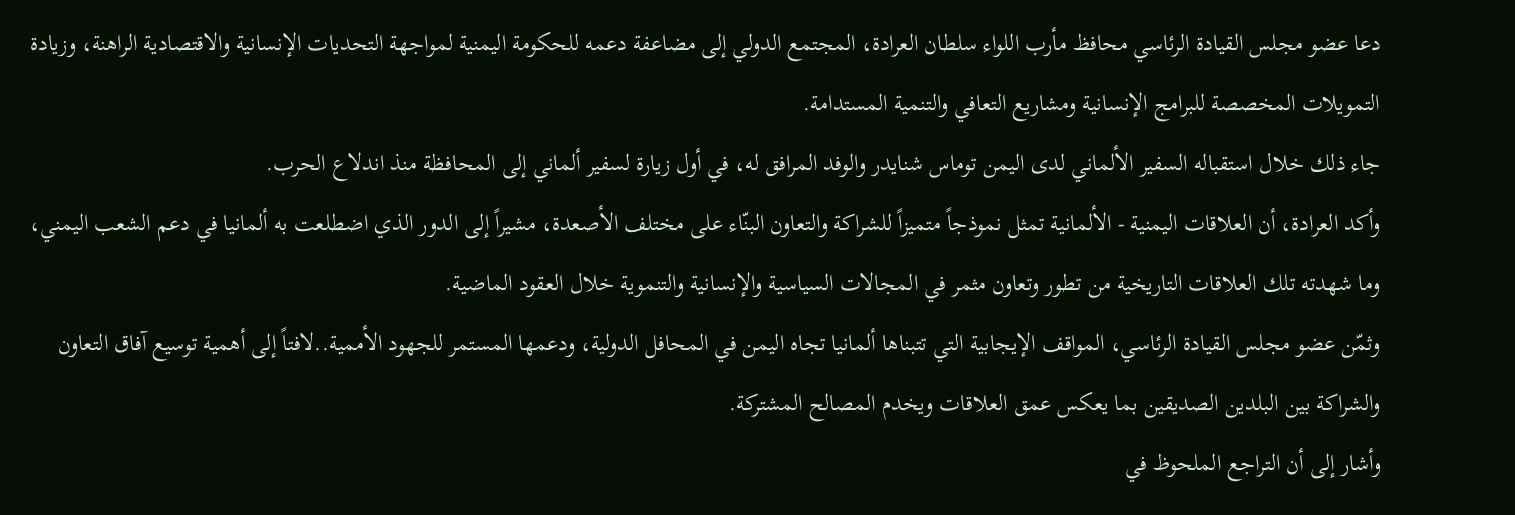دعا عضو مجلس القيادة الرئاسي محافظ مأرب اللواء سلطان العرادة، المجتمع الدولي إلى مضاعفة دعمه للحكومة اليمنية لمواجهة التحديات الإنسانية والاقتصادية الراهنة، وزيادة التمويلات المخصصة للبرامج الإنسانية ومشاريع التعافي والتنمية المستدامة.
جاء ذلك خلال استقباله السفير الألماني لدى اليمن توماس شنايدر والوفد المرافق له، في أول زيارة لسفير ألماني إلى المحافظة منذ اندلاع الحرب.
وأكد العرادة، أن العلاقات اليمنية - الألمانية تمثل نموذجاً متميزاً للشراكة والتعاون البنّاء على مختلف الأصعدة، مشيراً إلى الدور الذي اضطلعت به ألمانيا في دعم الشعب اليمني، وما شهدته تلك العلاقات التاريخية من تطور وتعاون مثمر في المجالات السياسية والإنسانية والتنموية خلال العقود الماضية.
وثمّن عضو مجلس القيادة الرئاسي، المواقف الإيجابية التي تتبناها ألمانيا تجاه اليمن في المحافل الدولية، ودعمها المستمر للجهود الأممية..لافتاً إلى أهمية توسيع آفاق التعاون والشراكة بين البلدين الصديقين بما يعكس عمق العلاقات ويخدم المصالح المشتركة.
وأشار إلى أن التراجع الملحوظ في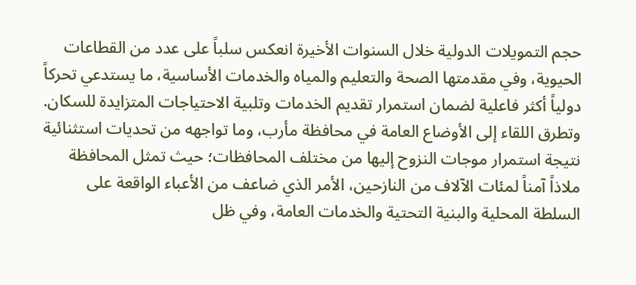حجم التمويلات الدولية خلال السنوات الأخيرة انعكس سلباً على عدد من القطاعات الحيوية، وفي مقدمتها الصحة والتعليم والمياه والخدمات الأساسية، ما يستدعي تحركاً دولياً أكثر فاعلية لضمان استمرار تقديم الخدمات وتلبية الاحتياجات المتزايدة للسكان.
وتطرق اللقاء إلى الأوضاع العامة في محافظة مأرب، وما تواجهه من تحديات استثنائية نتيجة استمرار موجات النزوح إليها من مختلف المحافظات؛ حيث تمثل المحافظة ملاذاً آمناً لمئات الآلاف من النازحين، الأمر الذي ضاعف من الأعباء الواقعة على السلطة المحلية والبنية التحتية والخدمات العامة، وفي ظل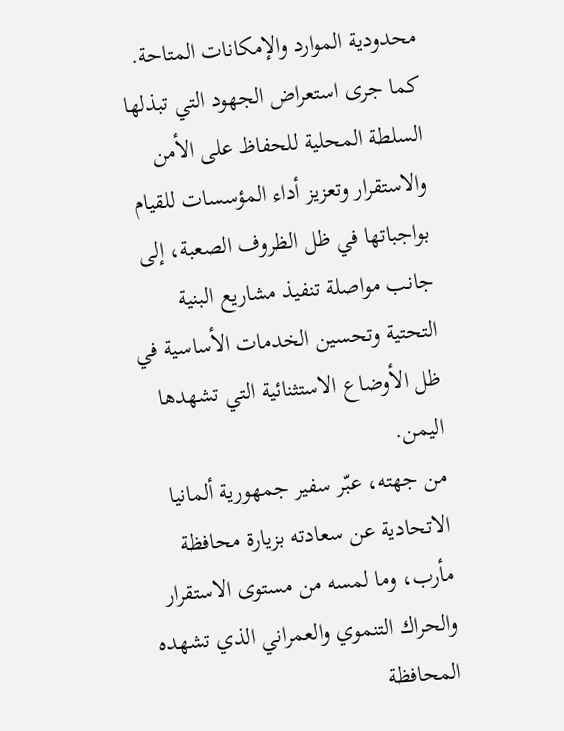محدودية الموارد والإمكانات المتاحة.
كما جرى استعراض الجهود التي تبذلها السلطة المحلية للحفاظ على الأمن والاستقرار وتعزيز أداء المؤسسات للقيام بواجباتها في ظل الظروف الصعبة، إلى جانب مواصلة تنفيذ مشاريع البنية التحتية وتحسين الخدمات الأساسية في ظل الأوضاع الاستثنائية التي تشهدها اليمن.
من جهته، عبّر سفير جمهورية ألمانيا الاتحادية عن سعادته بزيارة محافظة مأرب، وما لمسه من مستوى الاستقرار والحراك التنموي والعمراني الذي تشهده المحافظة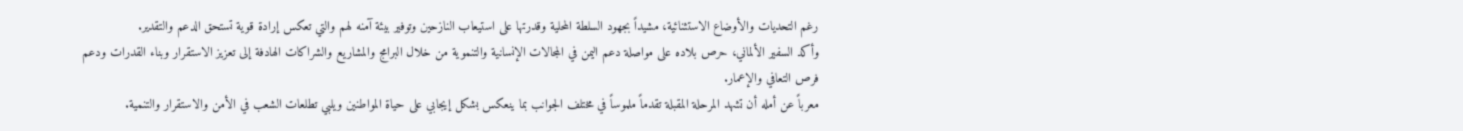رغم التحديات والأوضاع الاستثنائية، مشيداً بجهود السلطة المحلية وقدرتها على استيعاب النازحين وتوفير بيئة آمنه لهم والتي تعكس إرادة قوية تستحق الدعم والتقدير.
وأكد السفير الألماني، حرص بلاده على مواصلة دعم اليمن في المجالات الإنسانية والتنموية من خلال البرامج والمشاريع والشراكات الهادفة إلى تعزيز الاستقرار وبناء القدرات ودعم فرص التعافي والإعمار.
معرباً عن أمله أن تشهد المرحلة المقبلة تقدماً ملموساً في مختلف الجوانب بما ينعكس بشكل إيجابي على حياة المواطنين ويلبي تطلعات الشعب في الأمن والاستقرار والتنمية.